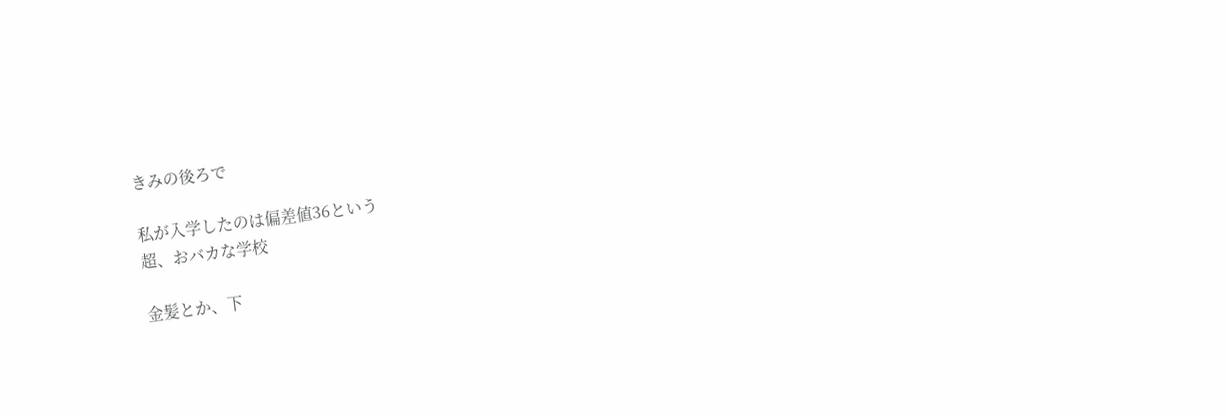きみの後ろで

私が入学したのは偏差値36という
超、おバカな学校

金髪とか、下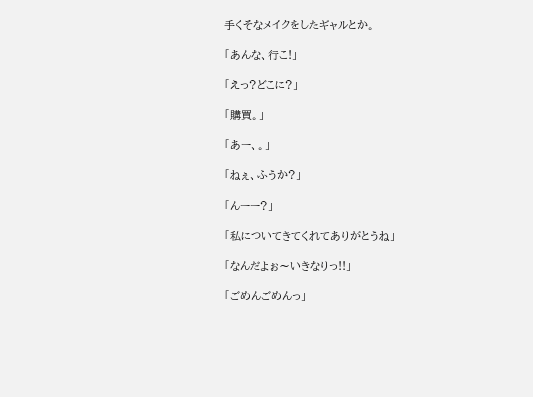手くそなメイクをしたギャルとか。

「あんな、行こ!」

「えっ?どこに?」

「購買。」

「あー、。」

「ねぇ、ふうか?」

「んーー?」

「私についてきてくれてありがとうね」

「なんだよぉ〜いきなりっ!!」

「ごめんごめんっ」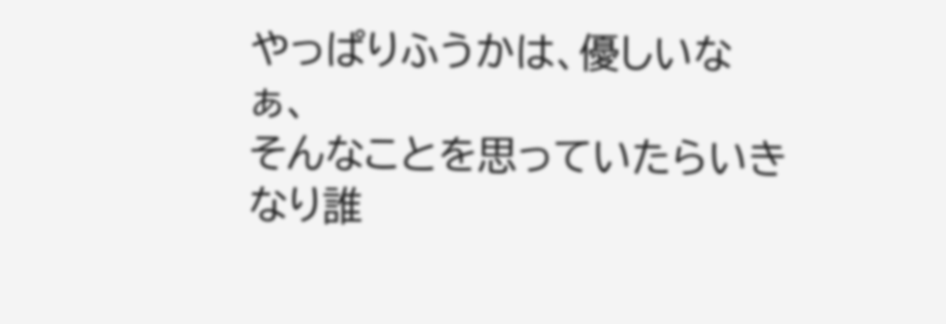やっぱりふうかは、優しいなぁ、
そんなことを思っていたらいきなり誰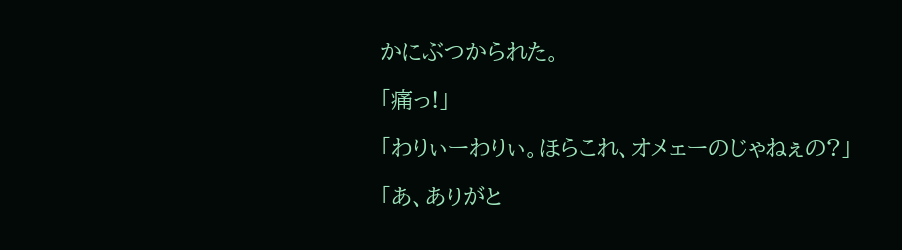かにぶつかられた。

「痛っ!」

「わりぃーわりぃ。ほらこれ、オメェーのじゃねぇの?」

「あ、ありがと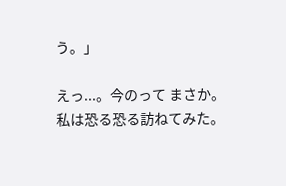う。」

えっ...。今のって まさか。
私は恐る恐る訪ねてみた。